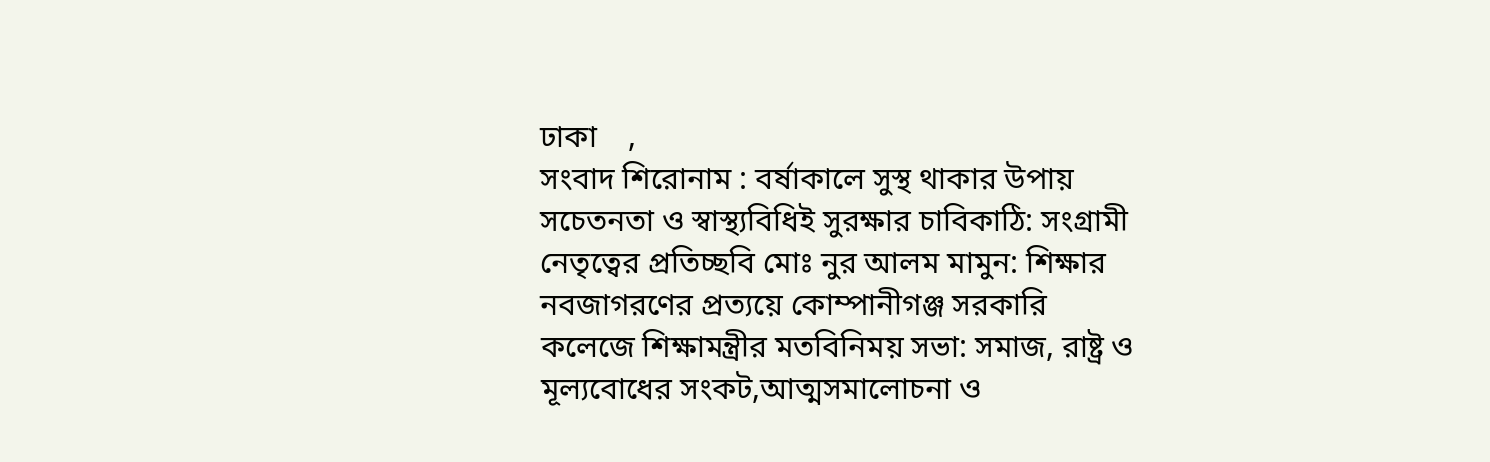ঢাকা    ,
সংবাদ শিরোনাম : বর্ষাকালে সুস্থ থাকার উপায় সচেতনতা ও স্বাস্থ্যবিধিই সুরক্ষার চাবিকাঠি: সংগ্রামী নেতৃত্বের প্রতিচ্ছবি মোঃ নুর আলম মামুন: শিক্ষার নবজাগরণের প্রত্যয়ে কোম্পানীগঞ্জ সরকারি কলেজে শিক্ষামন্ত্রীর মতবিনিময় সভা: সমাজ, রাষ্ট্র ও মূল্যবোধের সংকট,আত্মসমালোচনা ও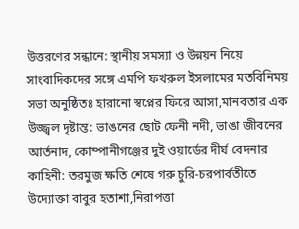উত্তরণের সন্ধানে: স্থানীয় সমস্যা ও উন্নয়ন নিয়ে সাংবাদিকদের সঙ্গে এমপি ফখরুল ইসলামের মতবিনিময় সভা অনুষ্ঠিতঃ হারানো স্বপ্নের ফিরে আসা,মানবতার এক উজ্জ্বল দৃষ্টান্ত: ভাঙনের ছোট ফেনী নদী, ভাঙা জীবনের আর্তনাদ, কোম্পানীগঞ্জের দুই ওয়ার্ডের দীর্ঘ বেদনার কাহিনী: তরমুজ ক্ষতি শেষে গরু চুরি-চরপার্বতীতে উদ্যোক্তা বাবুর হতাশা,নিরাপত্তা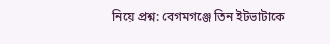নিয়ে প্রশ্ন: বেগমগঞ্জে তিন ইটভাটাকে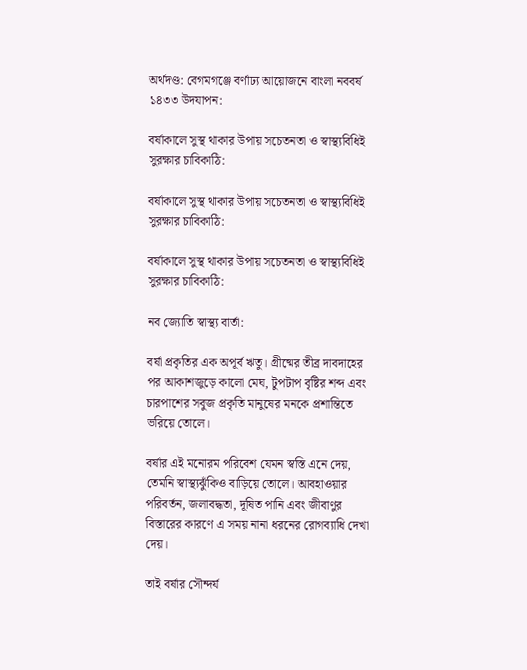অর্থদণ্ড: বেগমগঞ্জে বর্ণাঢ্য আয়োজনে বাংলা নববর্ষ ১৪৩৩ উদযাপন:

বর্ষাকালে সুস্থ থাকার উপায় সচেতনতা ও স্বাস্থ্যবিধিই সুরক্ষার চাবিকাঠি:

বর্ষাকালে সুস্থ থাকার উপায় সচেতনতা ও স্বাস্থ্যবিধিই সুরক্ষার চাবিকাঠি:

বর্ষাকালে সুস্থ থাকার উপায় সচেতনতা ও স্বাস্থ্যবিধিই সুরক্ষার চাবিকাঠি:

নব জ্যোতি স্বাস্থ্য বার্তা:

বর্ষা প্রকৃতির এক অপূর্ব ঋতু। গ্রীষ্মের তীব্র দাবদাহের পর আকাশজুড়ে কালো মেঘ, টুপটাপ বৃষ্টির শব্দ এবং চারপাশের সবুজ প্রকৃতি মানুষের মনকে প্রশান্তিতে ভরিয়ে তোলে।

বর্ষার এই মনোরম পরিবেশ যেমন স্বস্তি এনে দেয়, তেমনি স্বাস্থ্যঝুঁকিও বাড়িয়ে তোলে। আবহাওয়ার পরিবর্তন, জলাবদ্ধতা, দূষিত পানি এবং জীবাণুর বিস্তারের কারণে এ সময় নানা ধরনের রোগব্যাধি দেখা দেয়।

তাই বর্ষার সৌন্দর্য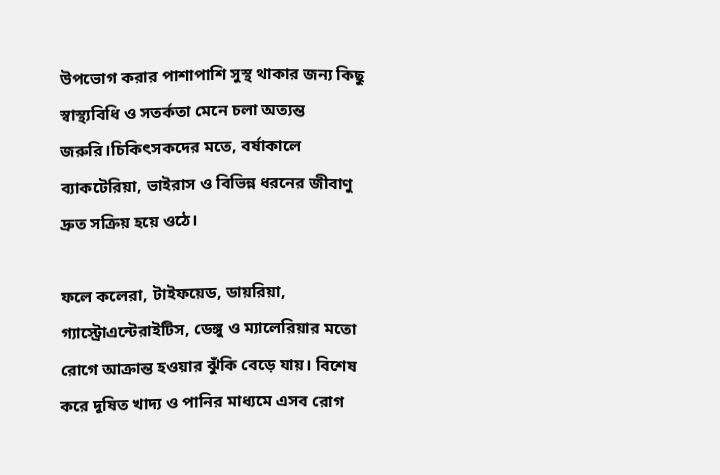উপভোগ করার পাশাপাশি সুস্থ থাকার জন্য কিছু স্বাস্থ্যবিধি ও সতর্কতা মেনে চলা অত্যন্ত জরুরি।চিকিৎসকদের মতে, বর্ষাকালে ব্যাকটেরিয়া, ভাইরাস ও বিভিন্ন ধরনের জীবাণু দ্রুত সক্রিয় হয়ে ওঠে।

ফলে কলেরা, টাইফয়েড, ডায়রিয়া, গ্যাস্ট্রোএন্টেরাইটিস, ডেঙ্গু ও ম্যালেরিয়ার মতো রোগে আক্রান্ত হওয়ার ঝুঁকি বেড়ে যায়। বিশেষ করে দূষিত খাদ্য ও পানির মাধ্যমে এসব রোগ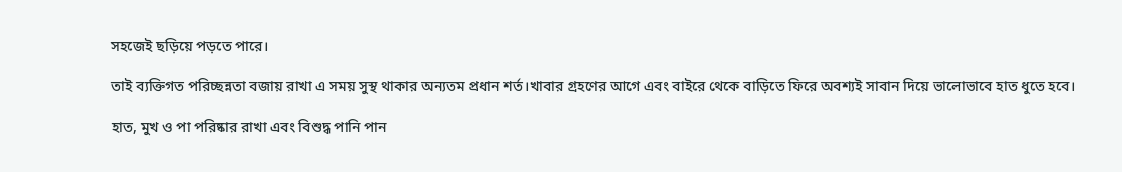সহজেই ছড়িয়ে পড়তে পারে।

তাই ব্যক্তিগত পরিচ্ছন্নতা বজায় রাখা এ সময় সুস্থ থাকার অন্যতম প্রধান শর্ত।খাবার গ্রহণের আগে এবং বাইরে থেকে বাড়িতে ফিরে অবশ্যই সাবান দিয়ে ভালোভাবে হাত ধুতে হবে।

হাত, মুখ ও পা পরিষ্কার রাখা এবং বিশুদ্ধ পানি পান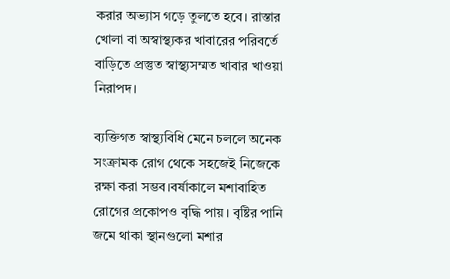করার অভ্যাস গড়ে তুলতে হবে। রাস্তার খোলা বা অস্বাস্থ্যকর খাবারের পরিবর্তে বাড়িতে প্রস্তুত স্বাস্থ্যসম্মত খাবার খাওয়া নিরাপদ।

ব্যক্তিগত স্বাস্থ্যবিধি মেনে চললে অনেক সংক্রামক রোগ থেকে সহজেই নিজেকে রক্ষা করা সম্ভব।বর্ষাকালে মশাবাহিত রোগের প্রকোপও বৃদ্ধি পায়। বৃষ্টির পানি জমে থাকা স্থানগুলো মশার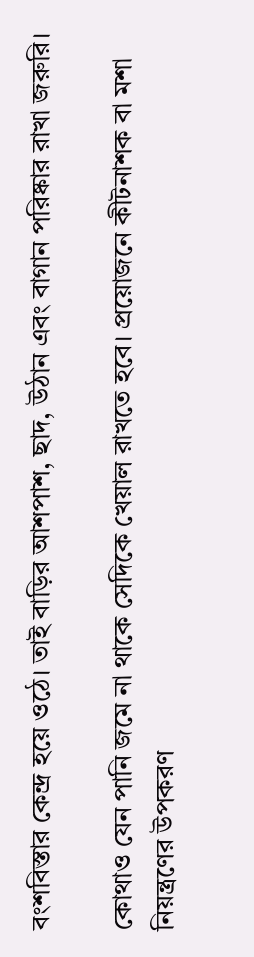বংশবিস্তার কেন্দ্র হয়ে ওঠে। তাই বাড়ির আশপাশ, ছাদ, উঠান এবং বাগান পরিষ্কার রাখা জরুরি।

কোথাও যেন পানি জমে না থাকে সেদিকে খেয়াল রাখতে হবে। প্রয়োজনে কীটনাশক বা মশা নিয়ন্ত্রণের উপকরণ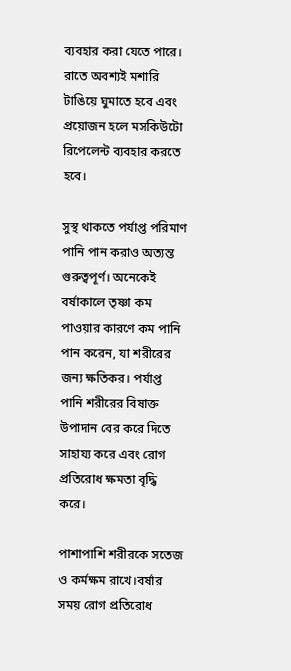ব্যবহার করা যেতে পারে। রাতে অবশ্যই মশারি টাঙিয়ে ঘুমাতে হবে এবং প্রয়োজন হলে মসকিউটো রিপেলেন্ট ব্যবহার করতে হবে।

সুস্থ থাকতে পর্যাপ্ত পরিমাণ পানি পান করাও অত্যন্ত গুরুত্বপূর্ণ। অনেকেই বর্ষাকালে তৃষ্ণা কম পাওয়ার কারণে কম পানি পান করেন, যা শরীরের জন্য ক্ষতিকর। পর্যাপ্ত পানি শরীরের বিষাক্ত উপাদান বের করে দিতে সাহায্য করে এবং রোগ প্রতিরোধ ক্ষমতা বৃদ্ধি করে।

পাশাপাশি শরীরকে সতেজ ও কর্মক্ষম রাখে।বর্ষার সময় রোগ প্রতিরোধ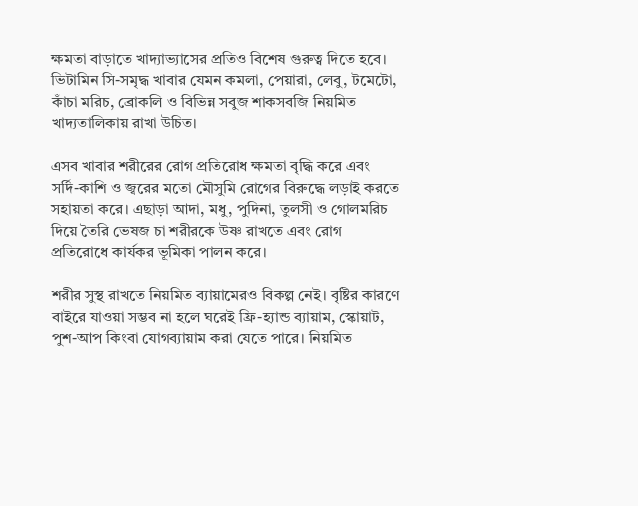ক্ষমতা বাড়াতে খাদ্যাভ্যাসের প্রতিও বিশেষ গুরুত্ব দিতে হবে। ভিটামিন সি-সমৃদ্ধ খাবার যেমন কমলা, পেয়ারা, লেবু, টমেটো, কাঁচা মরিচ, ব্রোকলি ও বিভিন্ন সবুজ শাকসবজি নিয়মিত খাদ্যতালিকায় রাখা উচিত।

এসব খাবার শরীরের রোগ প্রতিরোধ ক্ষমতা বৃদ্ধি করে এবং সর্দি-কাশি ও জ্বরের মতো মৌসুমি রোগের বিরুদ্ধে লড়াই করতে সহায়তা করে। এছাড়া আদা, মধু, পুদিনা, তুলসী ও গোলমরিচ দিয়ে তৈরি ভেষজ চা শরীরকে উষ্ণ রাখতে এবং রোগ প্রতিরোধে কার্যকর ভূমিকা পালন করে।

শরীর সুস্থ রাখতে নিয়মিত ব্যায়ামেরও বিকল্প নেই। বৃষ্টির কারণে বাইরে যাওয়া সম্ভব না হলে ঘরেই ফ্রি-হ্যান্ড ব্যায়াম, স্কোয়াট, পুশ-আপ কিংবা যোগব্যায়াম করা যেতে পারে। নিয়মিত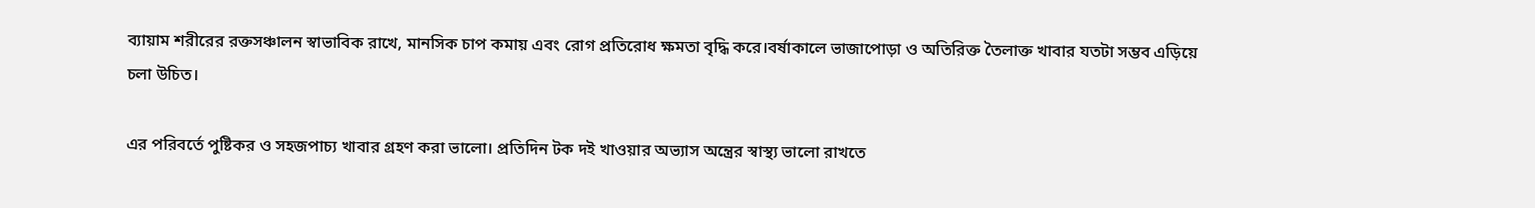ব্যায়াম শরীরের রক্তসঞ্চালন স্বাভাবিক রাখে, মানসিক চাপ কমায় এবং রোগ প্রতিরোধ ক্ষমতা বৃদ্ধি করে।বর্ষাকালে ভাজাপোড়া ও অতিরিক্ত তৈলাক্ত খাবার যতটা সম্ভব এড়িয়ে চলা উচিত।

এর পরিবর্তে পুষ্টিকর ও সহজপাচ্য খাবার গ্রহণ করা ভালো। প্রতিদিন টক দই খাওয়ার অভ্যাস অন্ত্রের স্বাস্থ্য ভালো রাখতে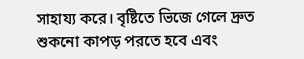সাহায্য করে। বৃষ্টিতে ভিজে গেলে দ্রুত শুকনো কাপড় পরতে হবে এবং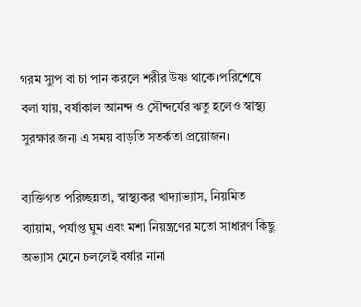গরম স্যুপ বা চা পান করলে শরীর উষ্ণ থাকে।পরিশেষে বলা যায়, বর্ষাকাল আনন্দ ও সৌন্দর্যের ঋতু হলেও স্বাস্থ্য সুরক্ষার জন্য এ সময় বাড়তি সতর্কতা প্রয়োজন।

ব্যক্তিগত পরিচ্ছন্নতা, স্বাস্থ্যকর খাদ্যাভ্যাস, নিয়মিত ব্যায়াম, পর্যাপ্ত ঘুম এবং মশা নিয়ন্ত্রণের মতো সাধারণ কিছু অভ্যাস মেনে চললেই বর্ষার নানা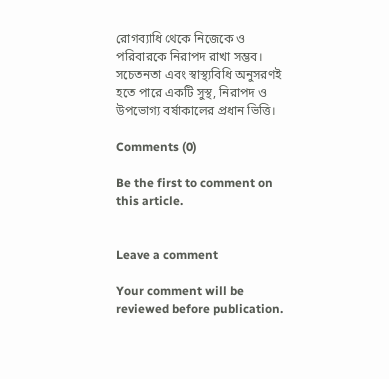রোগব্যাধি থেকে নিজেকে ও পরিবারকে নিরাপদ রাখা সম্ভব। সচেতনতা এবং স্বাস্থ্যবিধি অনুসরণই হতে পারে একটি সুস্থ, নিরাপদ ও উপভোগ্য বর্ষাকালের প্রধান ভিত্তি।

Comments (0)

Be the first to comment on this article.


Leave a comment

Your comment will be reviewed before publication.